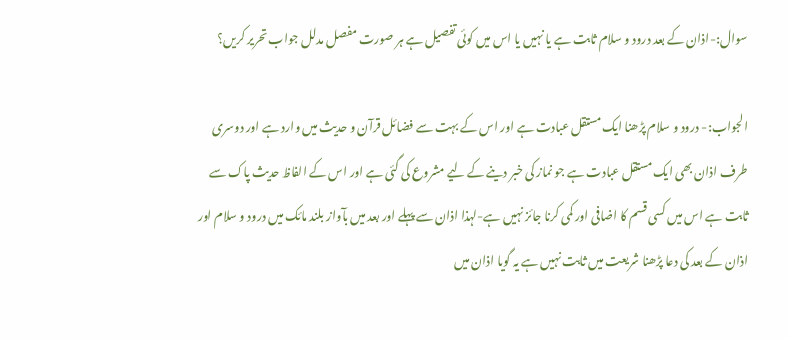سوال:-اذان کے بعد درود و سلام ثابت ہے یا نہیں یا اس میں کوئی تفصیل ہے ہر صورت مفصل مدلل جواب تحریر کریں؟

الجواب:- درود و سلام پڑھنا ایک مستقل عبادت ہے اور اس کے بہت سے فضائل قرآن و حدیث میں وارد ہے اور دوسری طرف اذان بھی ایک مستقل عبادت ہے جو نماز کی خبر دینے کے لیے مشروع کی گئی ہے اور اس کے الفاظ حدیث پاک سے ثابت ہے اس میں کسی قسم کا اضافی اور کمی کرنا جائز نہیں ہے-لہذا اذان سے پہلے اور بعد میں بآواز بلند مائک میں درود و سلام اور اذان کے بعد کی دعا پڑھنا شریعت میں ثابت نہیں ہے یہ گویا اذان میں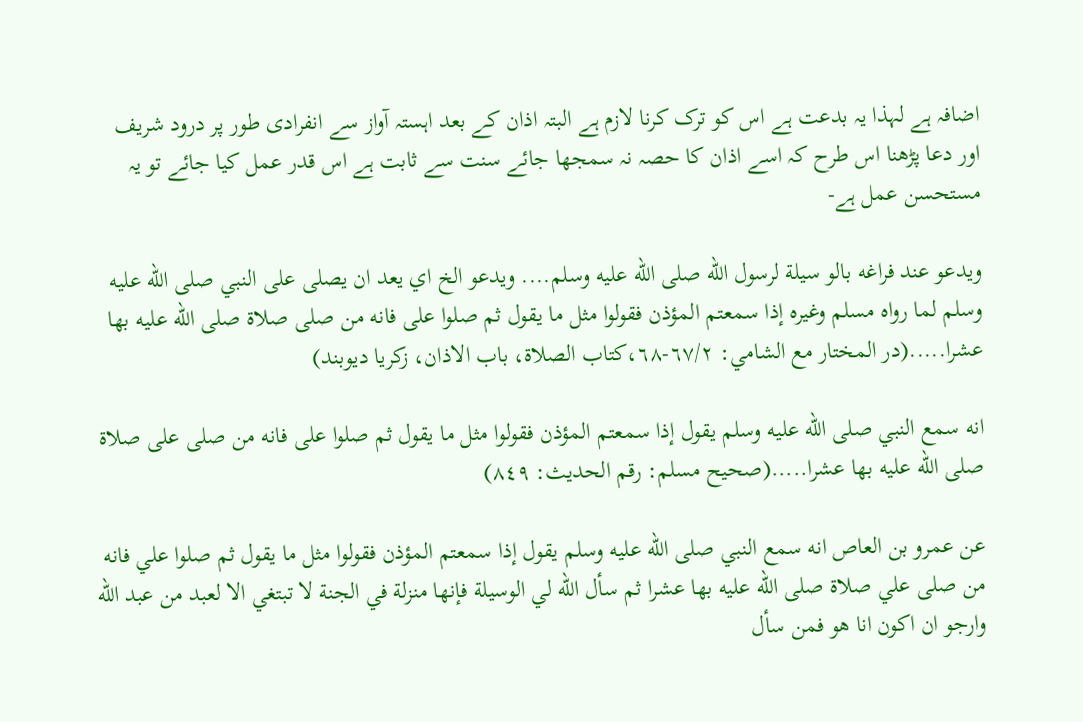اضافہ ہے لہذا یہ بدعت ہے اس کو ترک کرنا لازم ہے البتہ اذان کے بعد اہستہ آواز سے انفرادی طور پر درود شریف اور دعا پڑھنا اس طرح کہ اسے اذان کا حصہ نہ سمجھا جائے سنت سے ثابت ہے اس قدر عمل کیا جائے تو یہ مستحسن عمل ہے-

ويدعو عند فراغه بالو سيلة لرسول الله صلى الله عليه وسلم.... ويدعو الخ اي يعد ان يصلى على النبي صلى الله عليه وسلم لما رواه مسلم وغيره إذا سمعتم المؤذن فقولوا مثل ما يقول ثم صلوا على فانه من صلى صلاة صلى الله عليه بها عشرا.....(در المختار مع الشامي: ٦٧/٢-٦٨،كتاب الصلاة، باب الاذان، زكريا ديوبند)

انه سمع النبي صلى الله عليه وسلم يقول إذا سمعتم المؤذن فقولوا مثل ما يقول ثم صلوا على فانه من صلى على صلاة صلى الله عليه بها عشرا.....(صحيح مسلم: رقم الحديث: ٨٤٩)

عن عمرو بن العاص انه سمع النبي صلى الله عليه وسلم يقول إذا سمعتم المؤذن فقولوا مثل ما يقول ثم صلوا علي فانه من صلى علي صلاة صلى الله عليه بها عشرا ثم سأل الله لي الوسيلة فإنها منزلة في الجنة لا تبتغي الا لعبد من عبد الله وارجو ان اكون انا هو فمن سأل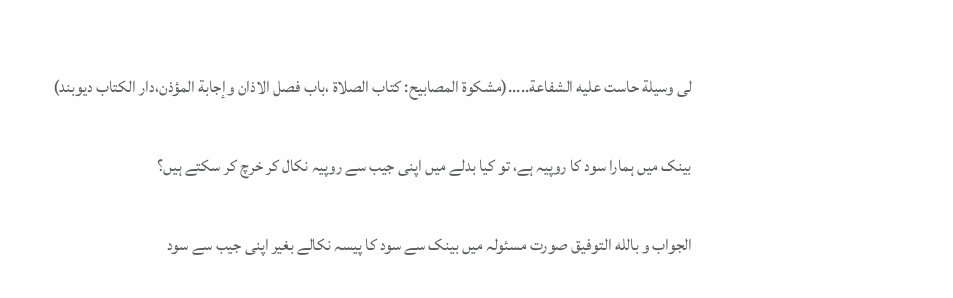لى وسيلة حاست عليه الشفاعة.....(مشكوة المصابيح: كتاب الصلاة ،باب فصل الاذان وإجابة المؤذن،دار الكتاب ديوبند)

بینک میں ہمارا سود کا روپیہ ہے، تو کیا بدلے میں اپنی جیب سے روپیہ نکال کر خرچ کر سکتے ہیں؟

الجواب و بالله التوفيق صورت مسئولہ میں بینک سے سود کا پیسہ نکالے بغیر اپنی جیب سے سود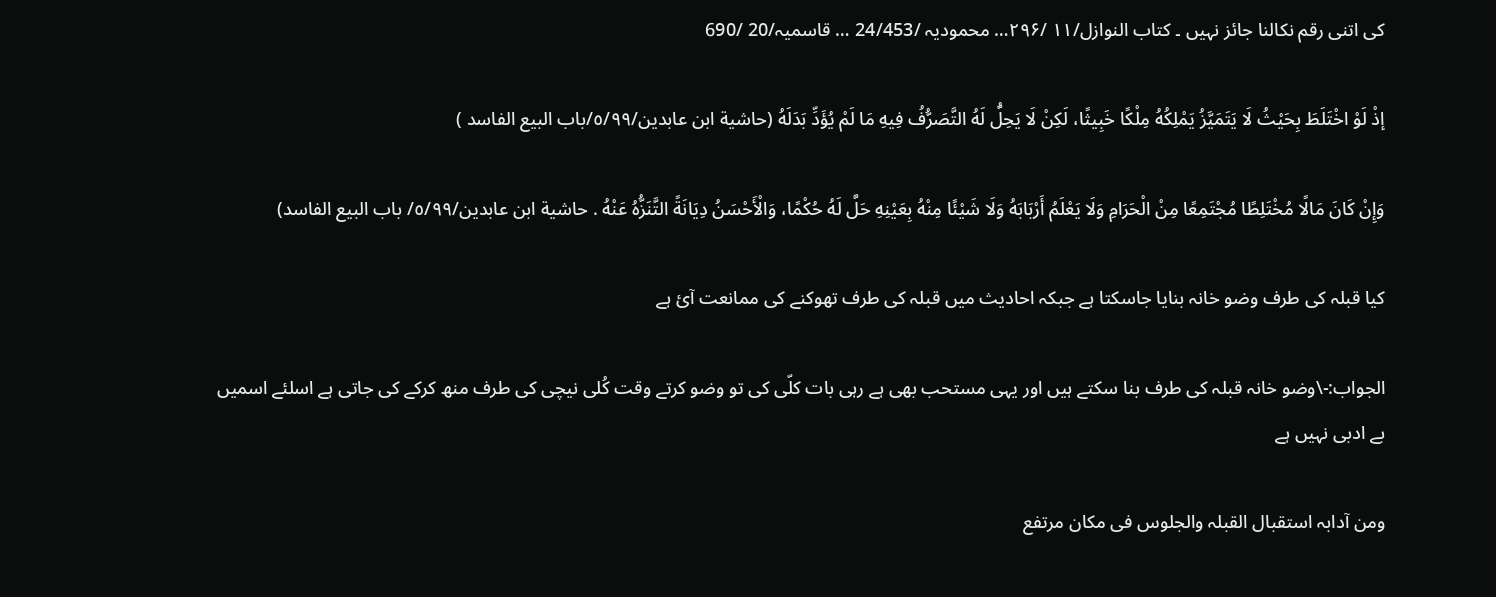کی اتنی رقم نکالنا جائز نہیں ۔ کتاب النوازل/۱۱ /۲۹۶… محمودیہ /24/453 … قاسمیہ/20 /690

إذْ لَوْ اخْتَلَطَ بِحَيْثُ لَا يَتَمَيَّزُ يَمْلِكُهُ مِلْكًا خَبِيثًا، لَكِنْ لَا يَحِلُّ لَهُ التَّصَرُّفُ فِيهِ مَا لَمْ يُؤَدِّ بَدَلَهُ (حاشية ابن عابدين/٥/٩٩/باب البيع الفاسد )

وَإِنْ كَانَ مَالًا مُخْتَلِطًا مُجْتَمِعًا مِنْ الْحَرَامِ وَلَا يَعْلَمُ أَرْبَابَهُ وَلَا شَيْئًا مِنْهُ بِعَيْنِهِ حَلَّ لَهُ حُكْمًا، وَالْأَحْسَنُ دِيَانَةً التَّنَزُّهُ عَنْهُ . حاشية ابن عابدين/٥/٩٩/ باب البيع الفاسد)

کیا قبلہ کی طرف وضو خانہ بنایا جاسکتا ہے جبکہ احادیث میں قبلہ کی طرف تھوکنے کی ممانعت آئ ہے

الجواب:-\وضو خانہ قبلہ کی طرف بنا سکتے ہیں اور یہی مستحب بھی ہے رہی بات کلّی کی تو وضو کرتے وقت کُلی نیچی کی طرف منھ کرکے کی جاتی ہے اسلئے اسمیں بے ادبی نہیں ہے

ومن آدابہ استقبال القبلہ والجلوس فی مکان مرتفع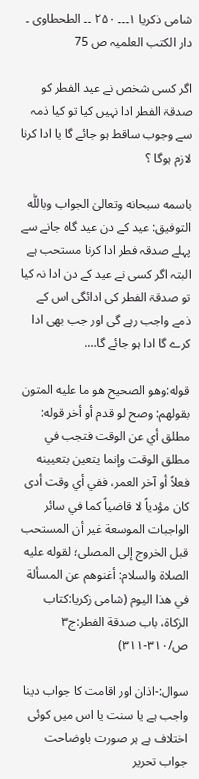شامی ذکریا ۱۔۔۔ ۲۵۰ ۔۔ الطحطاوی ۔ دار الکتب العلمیہ ص 75

اگر کسی شخص نے عید الفطر کو صدقۃ الفطر ادا نہیں کیا تو کیا ذمہ سے وجوب ساقط ہو جائے گا یا ادا کرنا لازم ہوگا ؟

باسمه سبحانه وتعالیٰ الجواب وباللّٰه التوفیق: عید کے دن عید گاہ جانے سے پہلے صدقہ فطر ادا کرنا مستحب ہے البتہ اگر کسی نے عید کے دن ادا نہ کیا تو صدقۃ الفطر کی ادائگی اس کے ذمے واجب رہے گی اور جب بھی ادا کرے گا ادا ہو جائے گا….

قوله:وهو الصحيح هو ما عليه المتون بقولهم: وصح لو قدم أو أخر قوله: مطلق أي عن الوقت فتجب في مطلق الوقت وإنما يتعين بتعيينه فعلاً أو آخر العمر، ففي أي وقت أدى كان مؤدياً لا قاضياً كما في سائر الواجبات الموسعة غير أن المستحب قبل الخروج إلى المصلى؛ لقوله عليه الصلاة والسلام: أغنوهم عن المسألة في هذا اليوم (شامی زکریا:کتاب الزکاۃ، باب صدقة الفطر:ج٣ ص/٣١٠-٣١١)

سوال:-اذان اور اقامت کا جواب دینا واجب ہے یا سنت یا اس میں کوئی اختلاف ہے ہر صورت باوضاحت جواب تحریر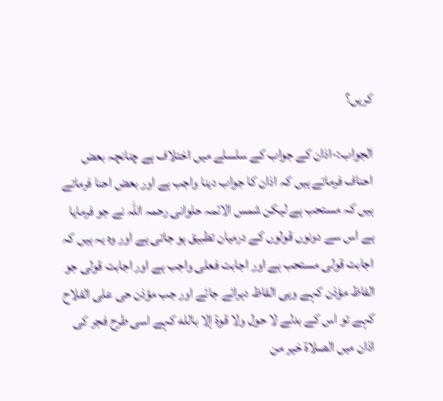کریں؟

الجواب:-اذان کے جواب کے سلسلے میں اختلاف ہے چنانچہ بعض احناف فرماتے ہیں کہ اذان کا جواب دینا واجب ہے اور بعض احنا فرماتے ہیں کہ مستحب ہے لیکن شمس الائمہ حلوانی رحمہ اللہ نے جو فرمایا ہے اس سے دونوں قولوں کے درمیان تطبیق ہو جاتی ہے اور وہ یہ ہیں کہ اجابت قولی مستحب ہے اور اجابت فعلی واجب ہے اور اجابت قولی جو الفاظ مؤذن کہے وہی الفاظ دہرائے جائے اور جب مؤذن حی علی الفلاح کہے تو اس کے بدلے لا حول ولا قوة إلا بالله کہے اسی طرح فجر کی اذان میں الصلاۃ خیر من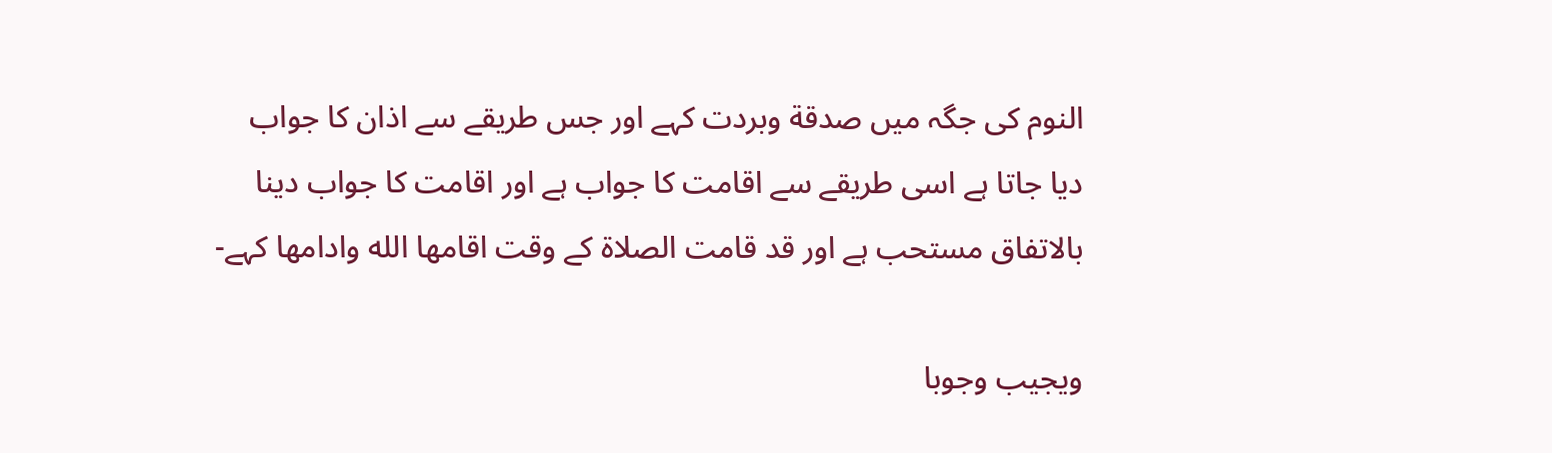النوم کی جگہ میں صدقة وبردت کہے اور جس طریقے سے اذان کا جواب دیا جاتا ہے اسی طریقے سے اقامت کا جواب ہے اور اقامت کا جواب دینا بالاتفاق مستحب ہے اور قد قامت الصلاة کے وقت اقامها الله وادامها کہے-

ويجيب وجوبا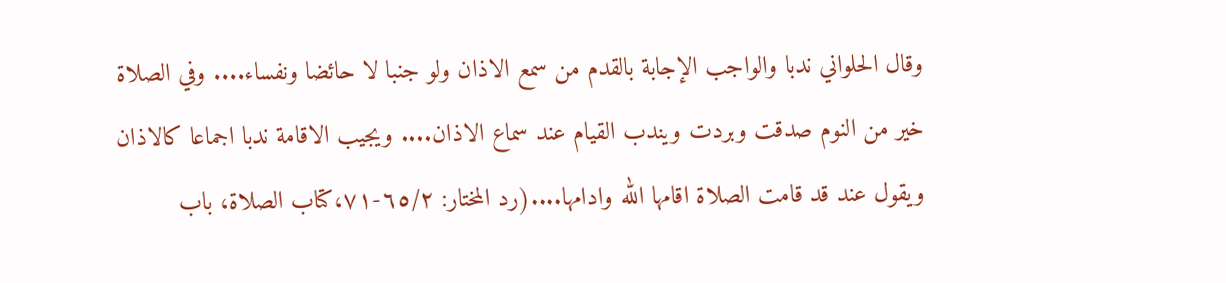وقال الحلواني ندبا والواجب الإجابة بالقدم من سمع الاذان ولو جنبا لا حائضا ونفساء.... وفي الصلاة خير من النوم صدقت وبردت ويندب القيام عند سماع الاذان.... ويجيب الاقامة ندبا اجماعا كالاذان ويقول عند قد قامت الصلاة اقامها الله وادامها....(رد المختار: ٦٥/٢-٧١،كتاب الصلاة، باب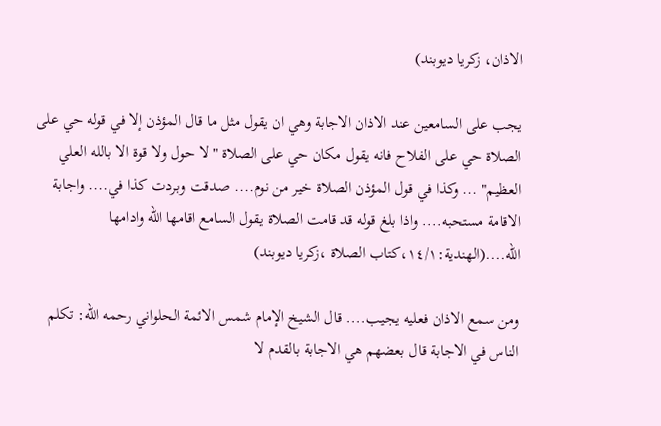الاذان، زكريا ديوبند)

يجب على السامعين عند الاذان الاجابة وهي ان يقول مثل ما قال المؤذن إلا في قوله حي على الصلاة حي على الفلاح فانه يقول مكان حي على الصلاة "لا حول ولا قوة الا بالله العلي العظيم" ... وكذا في قول المؤذن الصلاة خير من نوم.... صدقت وبردت كذا في.... واجابة الاقامة مستحبه.... واذا بلغ قوله قد قامت الصلاة يقول السامع اقامها الله وادامها الله....(الهندية:١٤/١،كتاب الصلاة ،زكريا ديوبند)

ومن سمع الاذان فعليه يجيب.... قال الشيخ الإمام شمس الائمة الحلواني رحمه الله: تكلم الناس في الاجابة قال بعضهم هي الاجابة بالقدم لا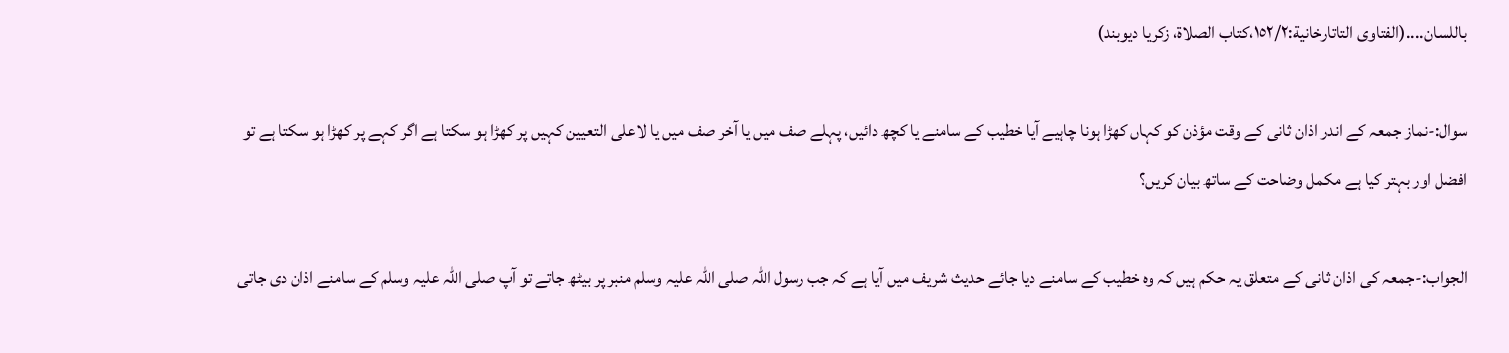باللسان....(الفتاوى التاتارخانية:١٥٢/٢،كتاب الصلاة، زكريا ديوبند)

سوال:-نماز جمعہ کے اندر اذان ثانی کے وقت مؤذن کو کہاں کھڑا ہونا چاہیے آیا خطیب کے سامنے یا کچھ دائیں، پہلے صف میں یا آخر صف میں یا لاعلی التعیین کہیں پر کھڑا ہو سکتا ہے اگر کہے پر کھڑا ہو سکتا ہے تو افضل اور بہتر کیا ہے مکمل وضاحت کے ساتھ بیان کریں؟

الجواب:-جمعہ کی اذان ثانی کے متعلق یہ حکم ہیں کہ وہ خطیب کے سامنے دیا جائے حدیث شریف میں آیا ہے کہ جب رسول اللہ صلی اللہ علیہ وسلم منبر پر بیٹھ جاتے تو آپ صلی اللہ علیہ وسلم کے سامنے اذان دی جاتی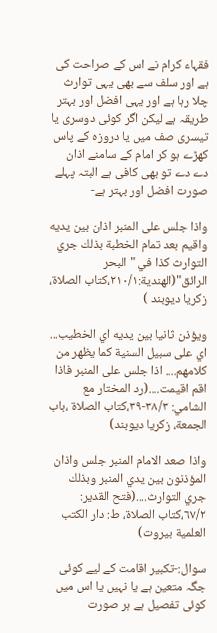فقہاء کرام نے اس کے صراحت کی ہے اور سلف سے بھی یہی توارث چلا رہا ہے اور یہی افضل اور بہتر طریقہ ہے لیکن اگر کوئی دوسری یا تیسری صف میں یا دروزہ کے پاس کھڑے ہو کر امام کے سامنے اذان دے دے تو بھی کافی ہے البتہ پہلے صورت افضل اور بہتر ہے-

واذا جلس على المنبر اذان بين يديه واقيم بعد تمام الخطبة بذلك جري التوارث كذا في "البحر الرائق"(الهندية:٢١٠/١،كتاب الصلاة، زكريا ديوبند )

ويؤذن ثانيا بين يديه اي الخطيب... اي على سبيل السنية كما يظهر من كلامهم.... اذا جلس على المنبر فاذا اقم اقيمت....(رد المختار مع الشامي: ٣٨/٣-٣٩،كتاب الصلاة ،باب الجمعة، زكريا ديوبند)

واذا صعد الامام المنبر جلس واذان المؤذنون بين يدي المنبر وبذلك جري التوارث....(فتح القدير: ٦٧/٢،كتاب الصلاة، ط: دار الكتب العلمية بيروت)

سوال:-تکبیر اقامت کے لیے کوئی جگہ متعین ہے یا نہیں یا اس میں کوئی تفصیل ہے ہر صورت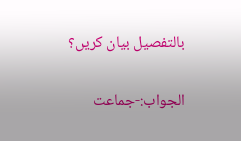بالتفصیل بیان کریں؟

الجواب:-جماعت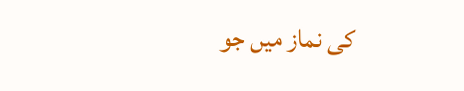کی نماز میں جو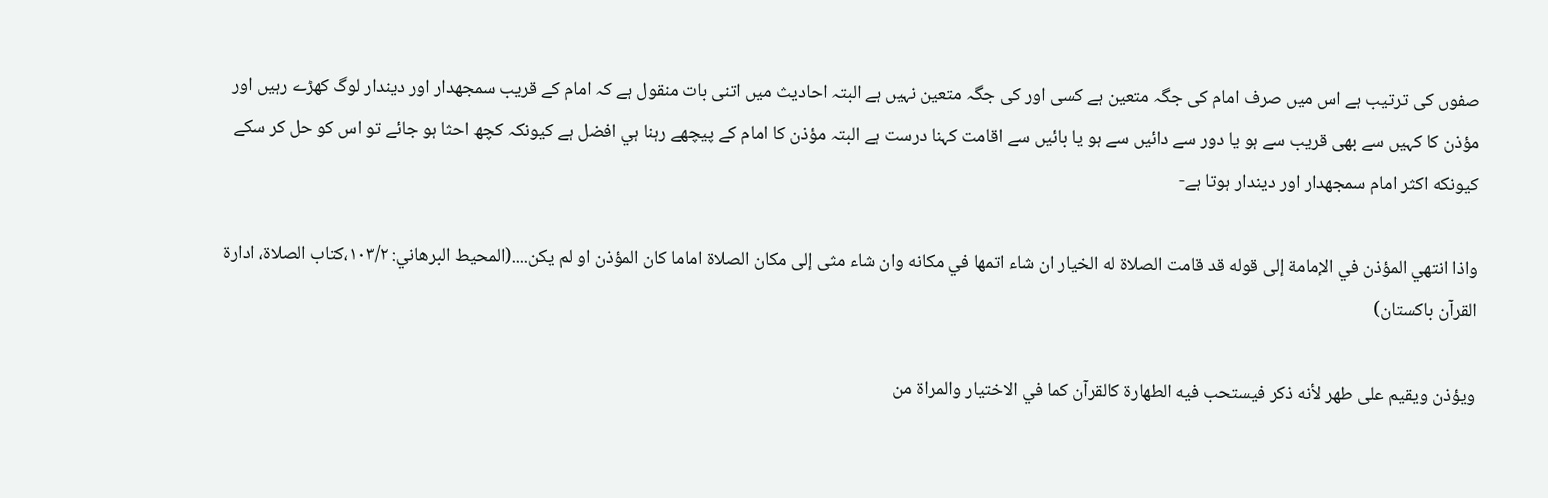صفوں کی ترتیب ہے اس میں صرف امام کی جگہ متعین ہے کسی اور کی جگہ متعین نہیں ہے البتہ احادیث میں اتنی بات منقول ہے کہ امام کے قریب سمجھدار اور دیندار لوگ کھڑے رہیں اور مؤذن کا کہیں سے بھی قریب سے ہو یا دور سے دائیں سے ہو یا بائیں سے اقامت کہنا درست ہے البتہ مؤذن کا امام کے پیچھے رہنا ہي افضل ہے کیونکہ کچھ احثا ہو جائے تو اس کو حل کر سکے کیونکه اکثر امام سمجھدار اور دیندار ہوتا ہے-

واذا انتهي المؤذن في الإمامة إلى قوله قد قامت الصلاة له الخيار ان شاء اتمها في مكانه وان شاء مثى إلى مكان الصلاة اماما كان المؤذن او لم يكن....(المحيط البرهاني: ١٠٣/٢،كتاب الصلاة، ادارة القرآن باكستان)

ويؤذن ويقيم على طهر لأنه ذكر فيستحب فيه الطهارة كالقرآن كما في الاختيار والمراة من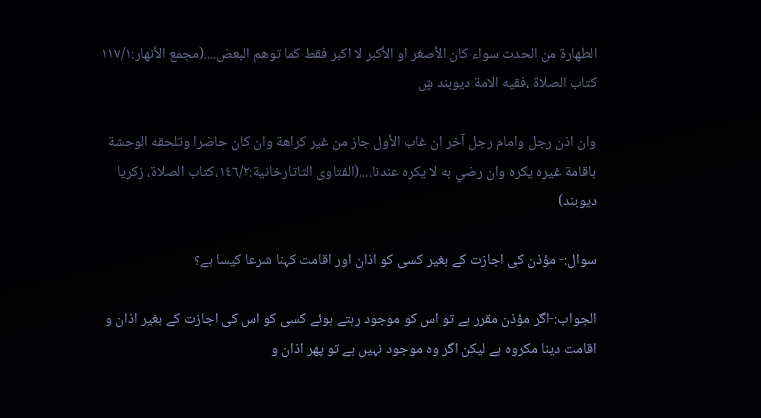الطهارة من الحدث سواء كان الأصغر او الأكبر لا اكبر فقط كما توهم البعض....(مجمع الأنهار:١١٧/١ كتاب الصلاة ،فقيه الامة ديوبند ڜ

وان اذن رجل وامام رجل آخر ان غاب الأول جاز من غير كراهة وان كان حاضرا وتلحقه الوحشة باقامة غيره يكره وان رضي به لا يكره عندنا....(الفتاوى التاتارخانية:١٤٦/٢،كتاب الصلاة، زكريا ديوبند)

سوال:- مؤذن کی اجازت کے بغیر کسی کو اذان اور اقامت کہنا شرعا کیسا ہے؟

الجواب:-اگر مؤذن مقرر ہے تو اس کو موجود رہتے ہوئے کسی کو اس کی اجازت کے بغیر اذان و اقامت دینا مکروہ ہے لیکن اگر وہ موجود نہیں ہے تو پھر اذان و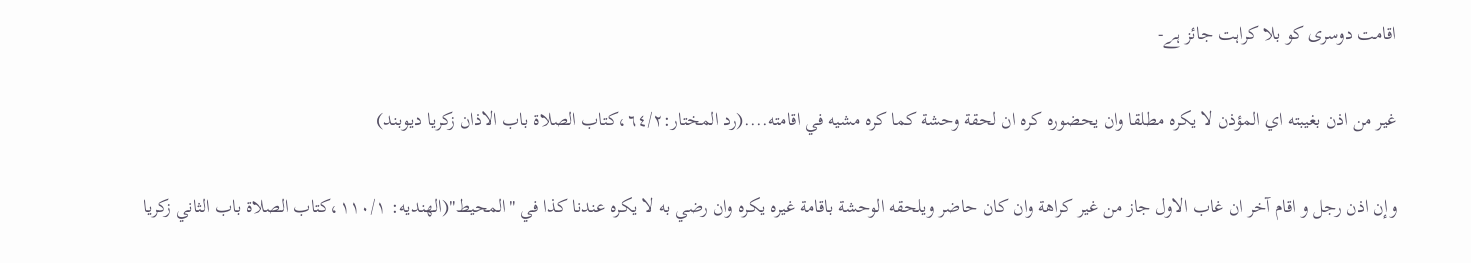اقامت دوسری کو بلا کراہت جائز ہے-

غير من اذن بغيبته اي المؤذن لا يكره مطلقا وان يحضوره كره ان لحقة وحشة كما كره مشيه في اقامته....(رد المختار:٦٤/٢،کتاب الصلاۃ باب الاذان زكريا ديوبند)

وإن اذن رجل و اقام آخر ان غاب الاول جاز من غير كراهة وان كان حاضر ويلحقه الوحشة باقامة غيره يكره وان رضي به لا يكره عندنا كذا في "المحيط"(الهنديه: ١١٠/١،كتاب الصلاة باب الثاني زكريا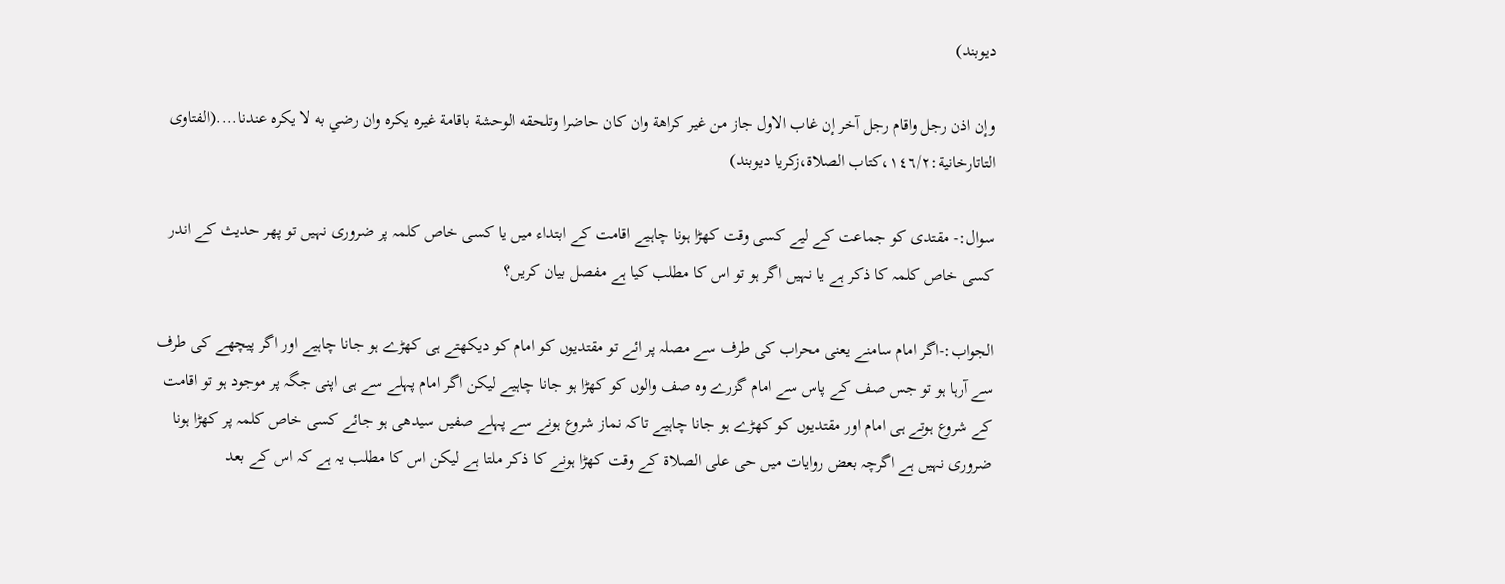ديوبند)

وإن اذن رجل واقام رجل آخر إن غاب الاول جاز من غير كراهة وان كان حاضرا وتلحقه الوحشة باقامة غيره يكره وان رضي به لا يكره عندنا....(الفتاوى التاتارخانية:١٤٦/٢،كتاب الصلاة،زكريا ديوبند)

سوال:- مقتدی کو جماعت کے لیے کسی وقت کھڑا ہونا چاہیے اقامت کے ابتداء میں یا کسی خاص کلمہ پر ضروری نہیں تو پھر حدیث کے اندر کسی خاص کلمہ کا ذکر ہے یا نہیں اگر ہو تو اس کا مطلب کیا ہے مفصل بیان کریں؟

الجواب:-اگر امام سامنے یعنی محراب کی طرف سے مصلہ پر ائے تو مقتدیوں کو امام کو دیکھتے ہی کھڑے ہو جانا چاہیے اور اگر پیچھے کی طرف سے آرہا ہو تو جس صف کے پاس سے امام گزرے وہ صف والوں کو کھڑا ہو جانا چاہیے لیکن اگر امام پہلے سے ہی اپنی جگہ پر موجود ہو تو اقامت کے شروع ہوتے ہی امام اور مقتدیوں کو کھڑے ہو جانا چاہیے تاکہ نماز شروع ہونے سے پہلے صفیں سیدھی ہو جائے کسی خاص کلمہ پر کھڑا ہونا ضروری نہیں ہے اگرچہ بعض روایات میں حی علی الصلاۃ کے وقت کھڑا ہونے کا ذکر ملتا ہے لیکن اس کا مطلب یہ ہے کہ اس کے بعد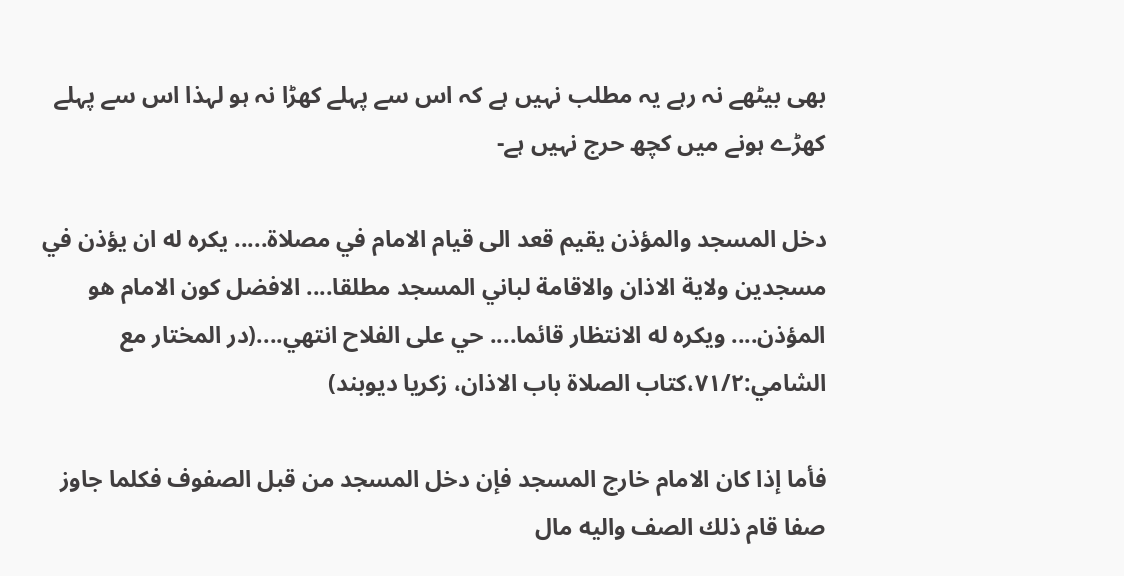بھی بیٹھے نہ رہے یہ مطلب نہیں ہے کہ اس سے پہلے کھڑا نہ ہو لہذا اس سے پہلے کھڑے ہونے میں کچھ حرج نہیں ہے-

دخل المسجد والمؤذن يقيم قعد الى قيام الامام في مصلاة..... يكره له ان يؤذن في مسجدين ولاية الاذان والاقامة لباني المسجد مطلقا.... الافضل كون الامام هو المؤذن.... ويكره له الانتظار قائما.... حي على الفلاح انتهي....(در المختار مع الشامي:٧١/٢،كتاب الصلاة باب الاذان، زكريا ديوبند)

فأما إذا كان الامام خارج المسجد فإن دخل المسجد من قبل الصفوف فكلما جاوز صفا قام ذلك الصف واليه مال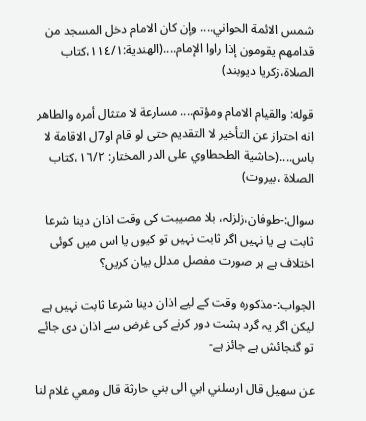شمس الائمة الحواني.... وإن كان الامام دخل المسجد من قدامهم يقومون إذا راوا الإمام....(الهندية:١١٤/١،كتاب الصلاة،زكريا ديوبند)

قوله: والقيام الامام ومؤتم.... مسارعة لا متثال أمره والطاهر انه احتراز عن التأخير لا التقديم حتى لو قام او7ل الاقامة لا باس....(حاشية الطحطاوي على الدر المختار: ١٦/٢،كتاب الصلاة ،بيروت)

سوال:-طوفان،زلزلہ، بلا مصیبت کی وقت اذان دینا شرعا ثابت ہے یا نہیں اگر ثابت نہیں تو کیوں یا اس میں کوئی اختلاف ہے ہر صورت مفصل مدلل بیان کریں؟

الجواب:-مذکورہ وقت کے لیے اذان دینا شرعا ثابت نہیں ہے لیکن اگر یہ گرد ہشت دور کرنے کی غرض سے اذان دی جائے تو گنجائش ہے جائز ہے-

عن سهيل قال ارسلني ابي الى بني حارثة قال ومعي غلام لنا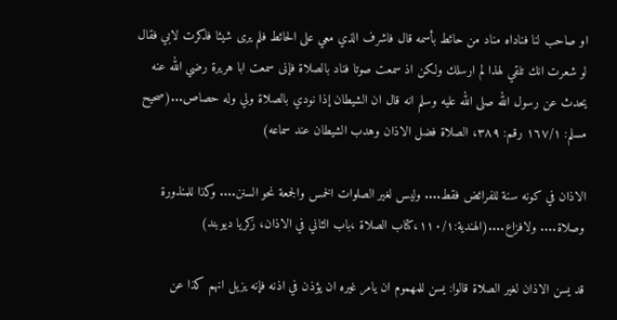او صاحب لنا فناداه مناد من حائط بأسمه قال فاشرف الذي معي على الحائط فلم يرى شيئا فذكرت لابي فقال لو شعرت انك تلقي لهذا لم ارسلك ولكن اذ سمعت صوتا فناد بالصلاة فإنى سمعت ابا هريرة رضي الله عنه يحدث عن رسول الله صلى الله عليه وسلم انه قال ان الشيطان إذا نودي بالصلاة ولي وله حصاص...(صحيح مسلم: ١٦٧/١ رقم: ٣٨٩، الصلاة فضل الاذان وهدب الشيطان عند سماعه)

الاذان في كونه سنة للفرائض فقط.... وليس لغير الصلوات الخمس والجمعة نحو السنن.... وكذا للمنذورة وصلاة.... ولافزاع....(الهندية:١١٠/١،كتاب الصلاة ،باب الثاني في الاذان، زكريا ديوبند)

قد يسن الاذان لغير الصلاة قالوا: يسن للمهموم ان يامر غيره ان يؤذن في اذنه فإنه يزيل انهم كذا عن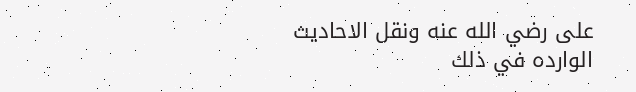على رضي الله عنه ونقل الاحاديث الوارده في ذلك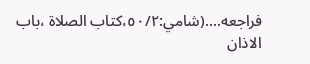فراجعه....(شامي:٥٠/٢،كتاب الصلاة ،باب الاذان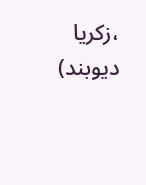،زكريا ديوبند)